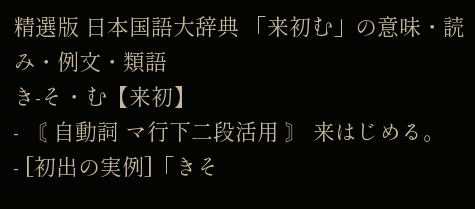精選版 日本国語大辞典 「来初む」の意味・読み・例文・類語
き‐そ・む【来初】
- 〘 自動詞 マ行下二段活用 〙 来はじめる。
- [初出の実例]「きそ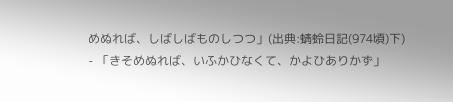めぬれば、しばしばものしつつ」(出典:蜻蛉日記(974頃)下)
- 「きそめぬれば、いふかひなくて、かよひありかず」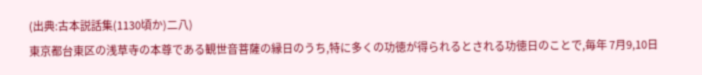(出典:古本説話集(1130頃か)二八)
東京都台東区の浅草寺の本尊である観世音菩薩の縁日のうち,特に多くの功徳が得られるとされる功徳日のことで,毎年 7月9,10日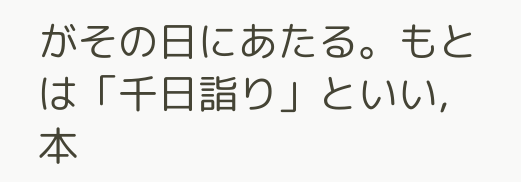がその日にあたる。もとは「千日詣り」といい,本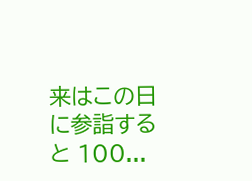来はこの日に参詣すると 100...